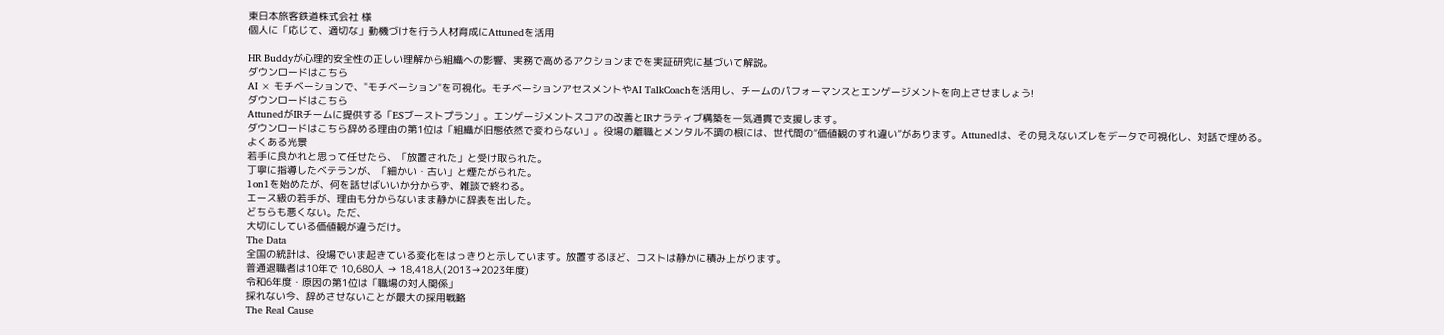東日本旅客鉄道株式会社 様
個人に「応じて、適切な」動機づけを行う人材育成にAttunedを活用

HR Buddyが心理的安全性の正しい理解から組織への影響、実務で高めるアクションまでを実証研究に基づいて解説。
ダウンロードはこちら
AI × モチベーションで、"モチベーション"を可視化。モチベーションアセスメントやAI TalkCoachを活用し、チームのパフォーマンスとエンゲージメントを向上させましょう!
ダウンロードはこちら
AttunedがIRチームに提供する「ESブーストプラン」。エンゲージメントスコアの改善とIRナラティブ構築を一気通貫で支援します。
ダウンロードはこちら辞める理由の第1位は「組織が旧態依然で変わらない」。役場の離職とメンタル不調の根には、世代間の“価値観のすれ違い”があります。Attunedは、その見えないズレをデータで可視化し、対話で埋める。
よくある光景
若手に良かれと思って任せたら、「放置された」と受け取られた。
丁寧に指導したベテランが、「細かい・古い」と煙たがられた。
1on1を始めたが、何を話せばいいか分からず、雑談で終わる。
エース級の若手が、理由も分からないまま静かに辞表を出した。
どちらも悪くない。ただ、
大切にしている価値観が違うだけ。
The Data
全国の統計は、役場でいま起きている変化をはっきりと示しています。放置するほど、コストは静かに積み上がります。
普通退職者は10年で 10,680人 → 18,418人(2013→2023年度)
令和6年度・原因の第1位は「職場の対人関係」
採れない今、辞めさせないことが最大の採用戦略
The Real Cause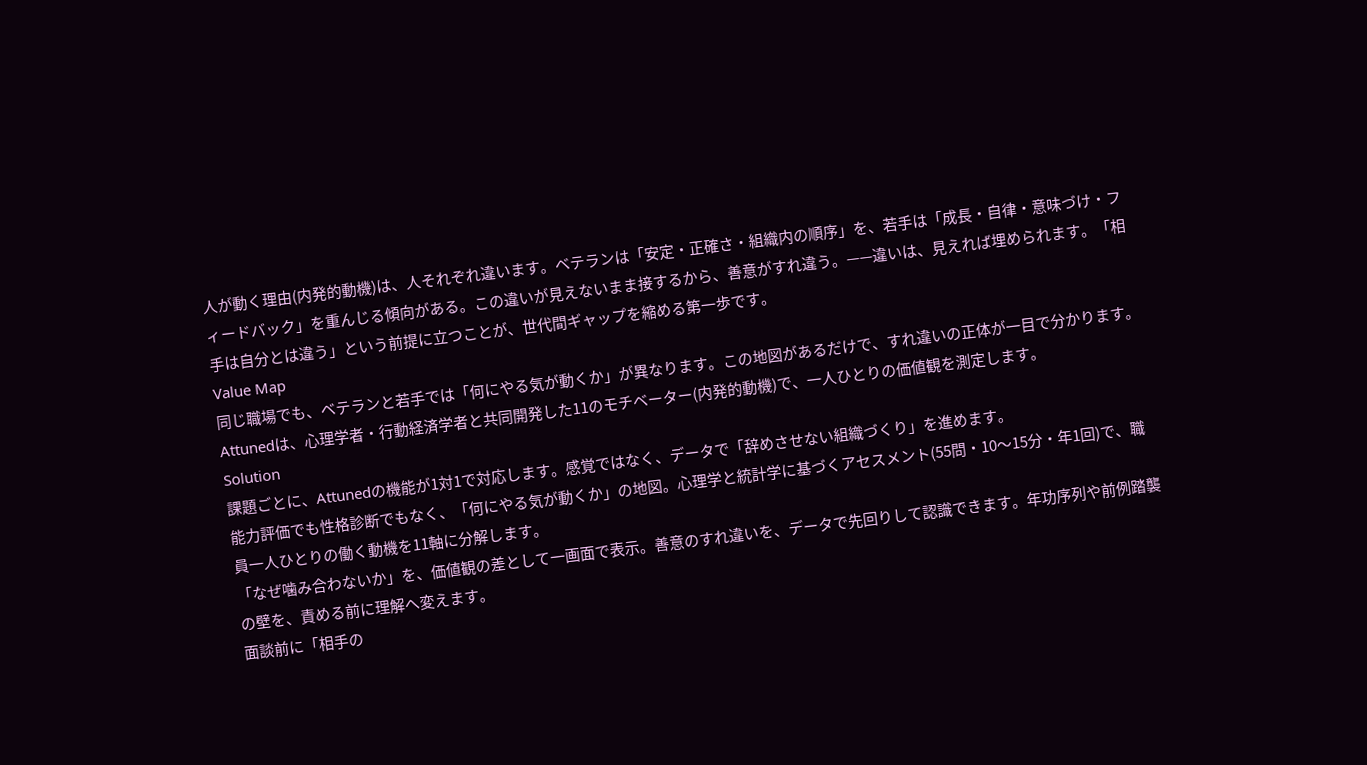人が動く理由(内発的動機)は、人それぞれ違います。ベテランは「安定・正確さ・組織内の順序」を、若手は「成長・自律・意味づけ・フィードバック」を重んじる傾向がある。この違いが見えないまま接するから、善意がすれ違う。——違いは、見えれば埋められます。「相手は自分とは違う」という前提に立つことが、世代間ギャップを縮める第一歩です。
Value Map
同じ職場でも、ベテランと若手では「何にやる気が動くか」が異なります。この地図があるだけで、すれ違いの正体が一目で分かります。
Attunedは、心理学者・行動経済学者と共同開発した11のモチベーター(内発的動機)で、一人ひとりの価値観を測定します。
Solution
課題ごとに、Attunedの機能が1対1で対応します。感覚ではなく、データで「辞めさせない組織づくり」を進めます。
能力評価でも性格診断でもなく、「何にやる気が動くか」の地図。心理学と統計学に基づくアセスメント(55問・10〜15分・年1回)で、職員一人ひとりの働く動機を11軸に分解します。
「なぜ噛み合わないか」を、価値観の差として一画面で表示。善意のすれ違いを、データで先回りして認識できます。年功序列や前例踏襲の壁を、責める前に理解へ変えます。
面談前に「相手の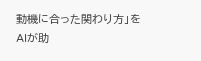動機に合った関わり方」をAIが助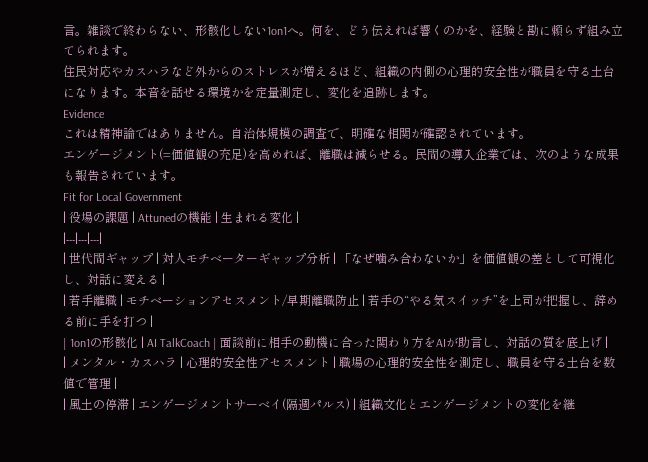言。雑談で終わらない、形骸化しない1on1へ。何を、どう伝えれば響くのかを、経験と勘に頼らず組み立てられます。
住民対応やカスハラなど外からのストレスが増えるほど、組織の内側の心理的安全性が職員を守る土台になります。本音を話せる環境かを定量測定し、変化を追跡します。
Evidence
これは精神論ではありません。自治体規模の調査で、明確な相関が確認されています。
エンゲージメント(=価値観の充足)を高めれば、離職は減らせる。民間の導入企業では、次のような成果も報告されています。
Fit for Local Government
| 役場の課題 | Attunedの機能 | 生まれる変化 |
|---|---|---|
| 世代間ギャップ | 対人モチベーターギャップ分析 | 「なぜ噛み合わないか」を価値観の差として可視化し、対話に変える |
| 若手離職 | モチベーションアセスメント/早期離職防止 | 若手の“やる気スイッチ”を上司が把握し、辞める前に手を打つ |
| 1on1の形骸化 | AI TalkCoach | 面談前に相手の動機に合った関わり方をAIが助言し、対話の質を底上げ |
| メンタル・カスハラ | 心理的安全性アセスメント | 職場の心理的安全性を測定し、職員を守る土台を数値で管理 |
| 風土の停滞 | エンゲージメントサーベイ(隔週パルス) | 組織文化とエンゲージメントの変化を継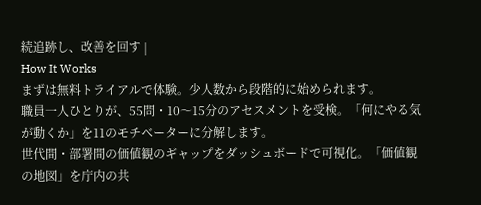続追跡し、改善を回す |
How It Works
まずは無料トライアルで体験。少人数から段階的に始められます。
職員一人ひとりが、55問・10〜15分のアセスメントを受検。「何にやる気が動くか」を11のモチベーターに分解します。
世代間・部署間の価値観のギャップをダッシュボードで可視化。「価値観の地図」を庁内の共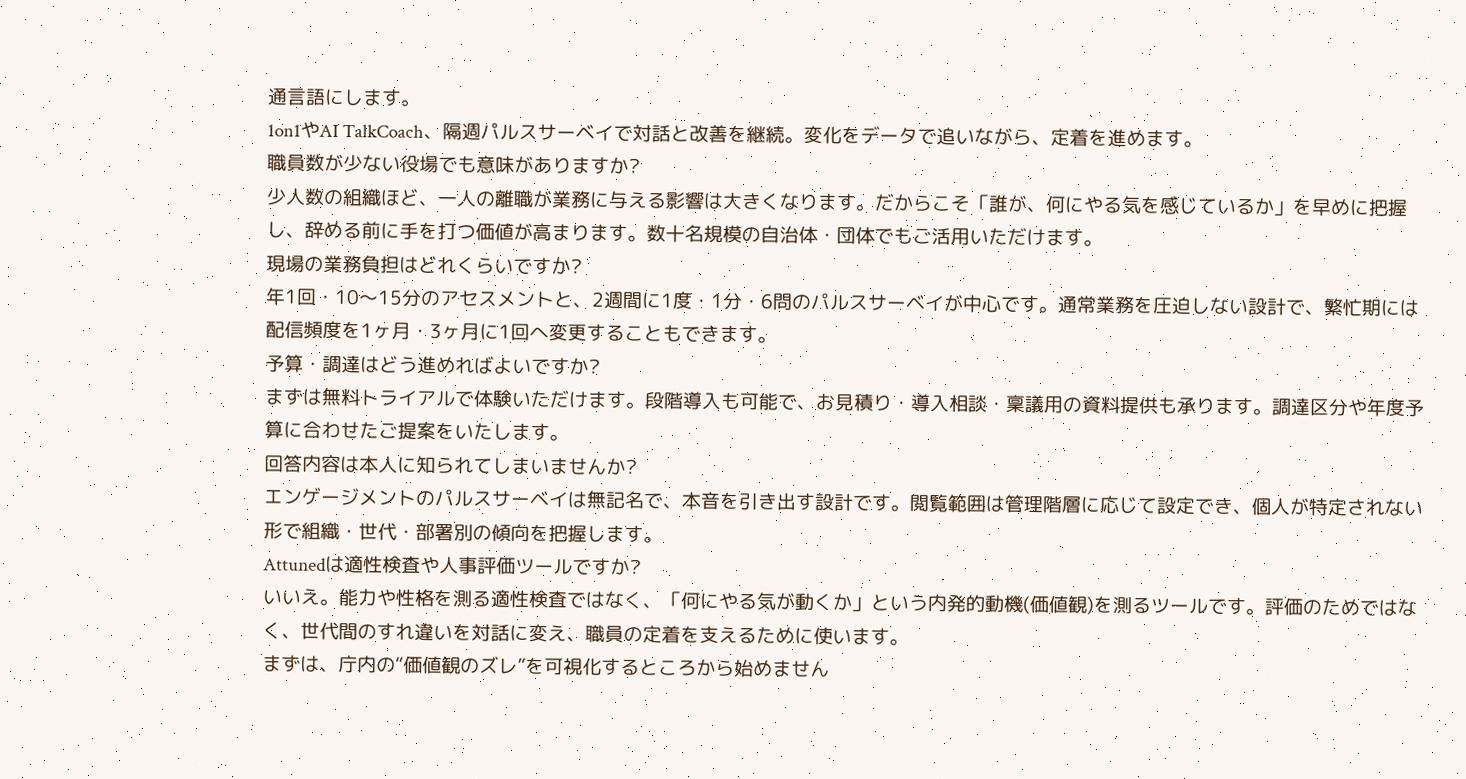通言語にします。
1on1やAI TalkCoach、隔週パルスサーベイで対話と改善を継続。変化をデータで追いながら、定着を進めます。
職員数が少ない役場でも意味がありますか?
少人数の組織ほど、一人の離職が業務に与える影響は大きくなります。だからこそ「誰が、何にやる気を感じているか」を早めに把握し、辞める前に手を打つ価値が高まります。数十名規模の自治体・団体でもご活用いただけます。
現場の業務負担はどれくらいですか?
年1回・10〜15分のアセスメントと、2週間に1度・1分・6問のパルスサーベイが中心です。通常業務を圧迫しない設計で、繁忙期には配信頻度を1ヶ月・3ヶ月に1回へ変更することもできます。
予算・調達はどう進めればよいですか?
まずは無料トライアルで体験いただけます。段階導入も可能で、お見積り・導入相談・稟議用の資料提供も承ります。調達区分や年度予算に合わせたご提案をいたします。
回答内容は本人に知られてしまいませんか?
エンゲージメントのパルスサーベイは無記名で、本音を引き出す設計です。閲覧範囲は管理階層に応じて設定でき、個人が特定されない形で組織・世代・部署別の傾向を把握します。
Attunedは適性検査や人事評価ツールですか?
いいえ。能力や性格を測る適性検査ではなく、「何にやる気が動くか」という内発的動機(価値観)を測るツールです。評価のためではなく、世代間のすれ違いを対話に変え、職員の定着を支えるために使います。
まずは、庁内の“価値観のズレ”を可視化するところから始めません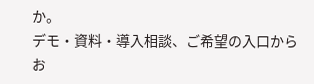か。
デモ・資料・導入相談、ご希望の入口からお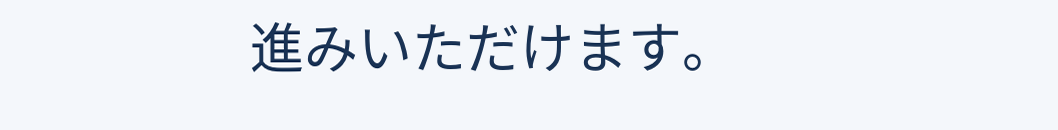進みいただけます。